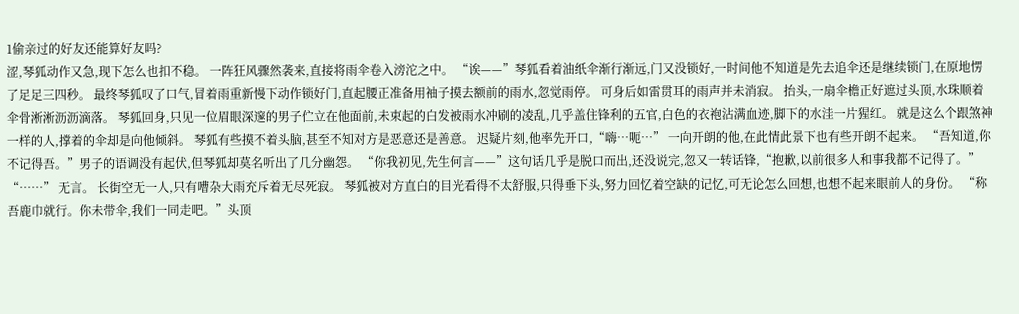1偷亲过的好友还能算好友吗?
涩,琴狐动作又急,现下怎么也扣不稳。 一阵狂风骤然袭来,直接将雨伞卷入滂沱之中。 “诶——”琴狐看着油纸伞渐行渐远,门又没锁好,一时间他不知道是先去追伞还是继续锁门,在原地愣了足足三四秒。 最终琴狐叹了口气,冒着雨重新慢下动作锁好门,直起腰正准备用袖子摸去额前的雨水,忽觉雨停。 可身后如雷贯耳的雨声并未消寂。 抬头,一扇伞檐正好遮过头顶,水珠顺着伞骨淅淅沥沥滴落。 琴狐回身,只见一位眉眼深邃的男子伫立在他面前,未束起的白发被雨水冲刷的凌乱,几乎盖住锋利的五官,白色的衣袍沾满血迹,脚下的水洼一片猩红。 就是这么个跟煞神一样的人,撑着的伞却是向他倾斜。 琴狐有些摸不着头脑,甚至不知对方是恶意还是善意。 迟疑片刻,他率先开口,“嗨…呃…” 一向开朗的他,在此情此景下也有些开朗不起来。 “吾知道,你不记得吾。”男子的语调没有起伏,但琴狐却莫名听出了几分幽怨。 “你我初见,先生何言——”这句话几乎是脱口而出,还没说完,忽又一转话锋,“抱歉,以前很多人和事我都不记得了。” “……” 无言。 长街空无一人,只有嘈杂大雨充斥着无尽死寂。 琴狐被对方直白的目光看得不太舒服,只得垂下头,努力回忆着空缺的记忆,可无论怎么回想,也想不起来眼前人的身份。 “称吾鹿巾就行。你未带伞,我们一同走吧。”头顶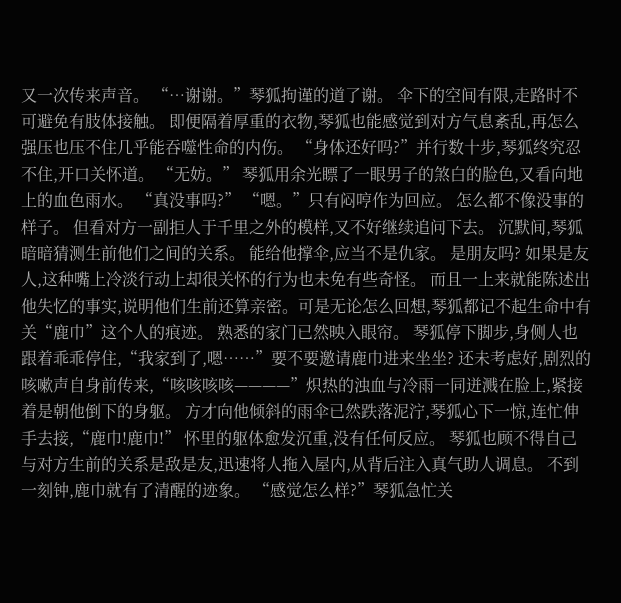又一次传来声音。 “…谢谢。”琴狐拘谨的道了谢。 伞下的空间有限,走路时不可避免有肢体接触。 即便隔着厚重的衣物,琴狐也能感觉到对方气息紊乱,再怎么强压也压不住几乎能吞噬性命的内伤。 “身体还好吗?”并行数十步,琴狐终究忍不住,开口关怀道。 “无妨。” 琴狐用余光瞟了一眼男子的煞白的脸色,又看向地上的血色雨水。 “真没事吗?” “嗯。”只有闷哼作为回应。 怎么都不像没事的样子。 但看对方一副拒人于千里之外的模样,又不好继续追问下去。 沉默间,琴狐暗暗猜测生前他们之间的关系。 能给他撑伞,应当不是仇家。 是朋友吗? 如果是友人,这种嘴上冷淡行动上却很关怀的行为也未免有些奇怪。 而且一上来就能陈述出他失忆的事实,说明他们生前还算亲密。可是无论怎么回想,琴狐都记不起生命中有关“鹿巾”这个人的痕迹。 熟悉的家门已然映入眼帘。 琴狐停下脚步,身侧人也跟着乖乖停住,“我家到了,嗯……”要不要邀请鹿巾进来坐坐? 还未考虑好,剧烈的咳嗽声自身前传来,“咳咳咳咳————”炽热的浊血与冷雨一同迸溅在脸上,紧接着是朝他倒下的身躯。 方才向他倾斜的雨伞已然跌落泥泞,琴狐心下一惊,连忙伸手去接,“鹿巾!鹿巾!” 怀里的躯体愈发沉重,没有任何反应。 琴狐也顾不得自己与对方生前的关系是敌是友,迅速将人拖入屋内,从背后注入真气助人调息。 不到一刻钟,鹿巾就有了清醒的迹象。 “感觉怎么样?”琴狐急忙关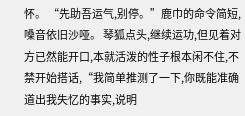怀。 “先助吾运气,别停。”鹿巾的命令简短,嗓音依旧沙哑。 琴狐点头,继续运功,但见着对方已然能开口,本就活泼的性子根本闲不住,不禁开始搭话,“我简单推测了一下,你既能准确道出我失忆的事实,说明